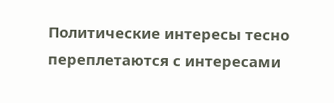Политические интересы тесно переплетаются с интересами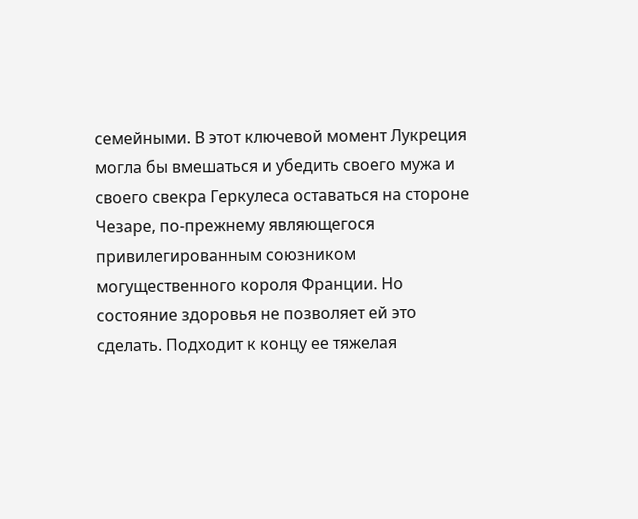семейными. В этот ключевой момент Лукреция могла бы вмешаться и убедить своего мужа и своего свекра Геркулеса оставаться на стороне Чезаре, по-прежнему являющегося привилегированным союзником могущественного короля Франции. Но состояние здоровья не позволяет ей это сделать. Подходит к концу ее тяжелая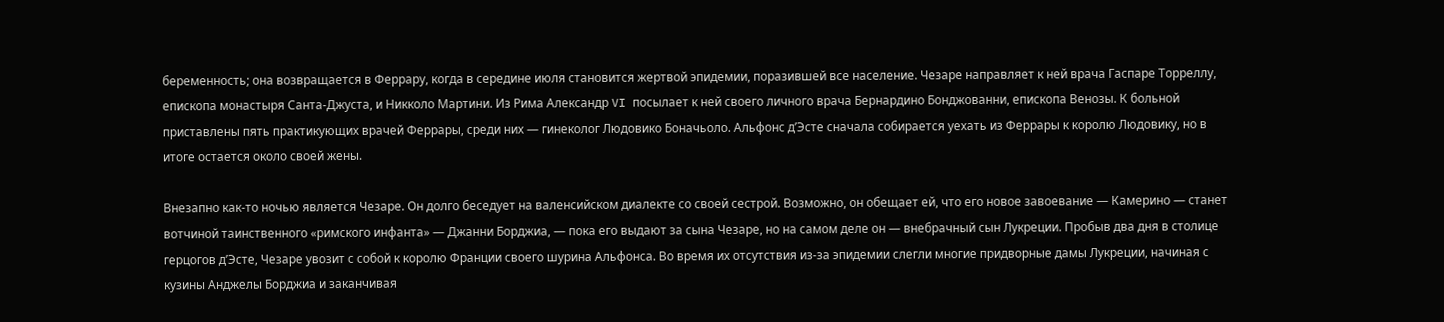беременность; она возвращается в Феррару, когда в середине июля становится жертвой эпидемии, поразившей все население. Чезаре направляет к ней врача Гаспаре Торреллу, епископа монастыря Санта-Джуста, и Никколо Мартини. Из Рима Александр VI посылает к ней своего личного врача Бернардино Бонджованни, епископа Венозы. К больной приставлены пять практикующих врачей Феррары, среди них — гинеколог Людовико Боначьоло. Альфонс д’Эсте сначала собирается уехать из Феррары к королю Людовику, но в итоге остается около своей жены.

Внезапно как-то ночью является Чезаре. Он долго беседует на валенсийском диалекте со своей сестрой. Возможно, он обещает ей, что его новое завоевание — Камерино — станет вотчиной таинственного «римского инфанта» — Джанни Борджиа, — пока его выдают за сына Чезаре, но на самом деле он — внебрачный сын Лукреции. Пробыв два дня в столице герцогов д’Эсте, Чезаре увозит с собой к королю Франции своего шурина Альфонса. Во время их отсутствия из-за эпидемии слегли многие придворные дамы Лукреции, начиная с кузины Анджелы Борджиа и заканчивая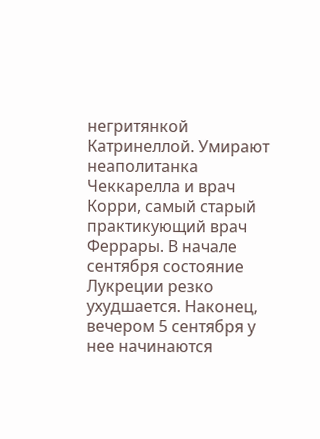негритянкой Катринеллой. Умирают неаполитанка Чеккарелла и врач Корри, самый старый практикующий врач Феррары. В начале сентября состояние Лукреции резко ухудшается. Наконец, вечером 5 сентября у нее начинаются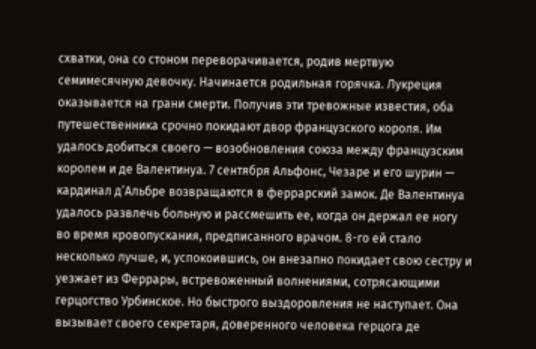схватки, она со стоном переворачивается, родив мертвую семимесячную девочку. Начинается родильная горячка. Лукреция оказывается на грани смерти. Получив эти тревожные известия, оба путешественника срочно покидают двор французского короля. Им удалось добиться своего — возобновления союза между французским королем и де Валентинуа. 7 сентября Альфонс, Чезаре и его шурин — кардинал д’Альбре возвращаются в феррарский замок. Де Валентинуа удалось развлечь больную и рассмешить ее, когда он держал ее ногу во время кровопускания, предписанного врачом. 8-го ей стало несколько лучше, и, успокоившись, он внезапно покидает свою сестру и уезжает из Феррары, встревоженный волнениями, сотрясающими герцогство Урбинское. Но быстрого выздоровления не наступает. Она вызывает своего секретаря, доверенного человека герцога де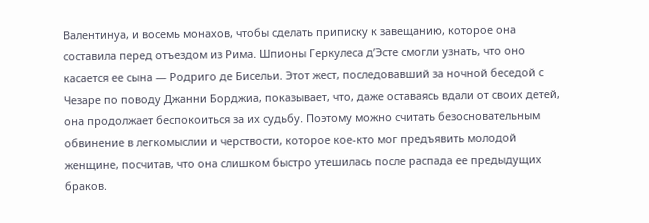Валентинуа, и восемь монахов, чтобы сделать приписку к завещанию, которое она составила перед отъездом из Рима. Шпионы Геркулеса д’Эсте смогли узнать, что оно касается ее сына — Родриго де Бисельи. Этот жест, последовавший за ночной беседой с Чезаре по поводу Джанни Борджиа, показывает, что, даже оставаясь вдали от своих детей, она продолжает беспокоиться за их судьбу. Поэтому можно считать безосновательным обвинение в легкомыслии и черствости, которое кое-кто мог предъявить молодой женщине, посчитав, что она слишком быстро утешилась после распада ее предыдущих браков.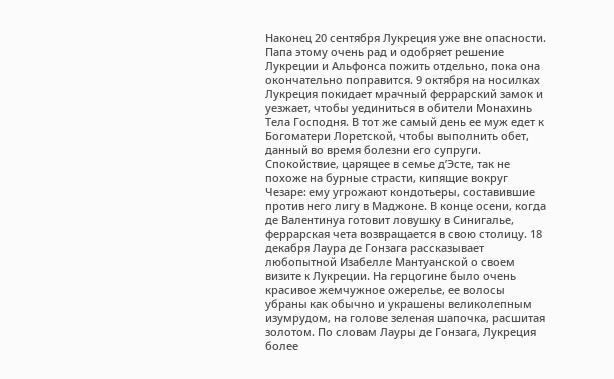Наконец 20 сентября Лукреция уже вне опасности. Папа этому очень рад и одобряет решение Лукреции и Альфонса пожить отдельно, пока она окончательно поправится. 9 октября на носилках Лукреция покидает мрачный феррарский замок и уезжает, чтобы уединиться в обители Монахинь Тела Господня. В тот же самый день ее муж едет к Богоматери Лоретской, чтобы выполнить обет, данный во время болезни его супруги. Спокойствие, царящее в семье д’Эсте, так не похоже на бурные страсти, кипящие вокруг Чезаре: ему угрожают кондотьеры, составившие против него лигу в Маджоне. В конце осени, когда де Валентинуа готовит ловушку в Синигалье, феррарская чета возвращается в свою столицу. 18 декабря Лаура де Гонзага рассказывает любопытной Изабелле Мантуанской о своем визите к Лукреции. На герцогине было очень красивое жемчужное ожерелье, ее волосы убраны как обычно и украшены великолепным изумрудом, на голове зеленая шапочка, расшитая золотом. По словам Лауры де Гонзага, Лукреция более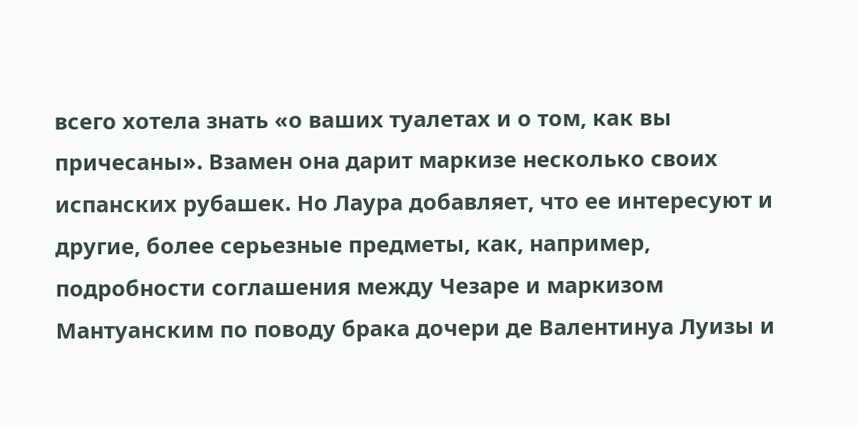всего хотела знать «о ваших туалетах и о том, как вы причесаны». Взамен она дарит маркизе несколько своих испанских рубашек. Но Лаура добавляет, что ее интересуют и другие, более серьезные предметы, как, например, подробности соглашения между Чезаре и маркизом Мантуанским по поводу брака дочери де Валентинуа Луизы и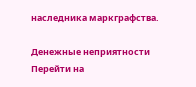наследника маркграфства.

Денежные неприятности
Перейти на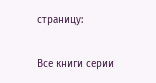страницу:

Все книги серии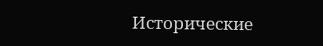Исторические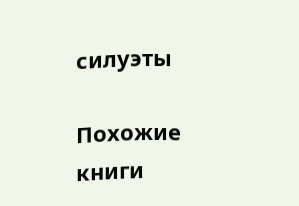силуэты

Похожие книги